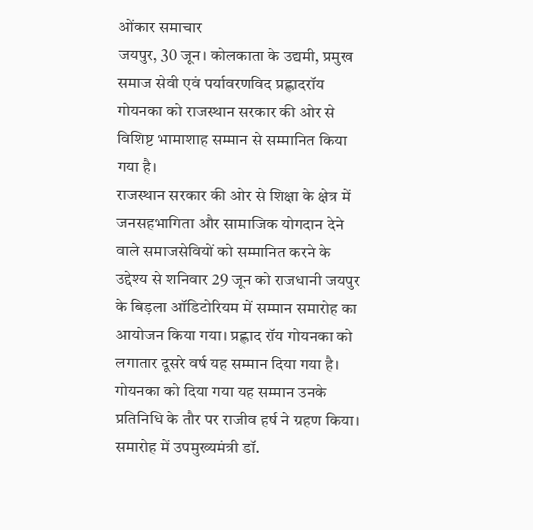ओंकार समाचार
जयपुर, 30 जून। कोलकाता के उद्यमी, प्रमुख समाज सेवी एवं पर्यावरणविद प्रह्लादरॉय गोयनका को राजस्थान सरकार की ओर से विशिष्ट भामाशाह सम्मान से सम्मानित किया गया है।
राजस्थान सरकार की ओर से शिक्षा के क्षेत्र में जनसहभागिता और सामाजिक योगदान देने वाले समाजसेवियों को सम्मानित करने के उद्देश्य से शनिवार 29 जून को राजधानी जयपुर के बिड़ला ऑडिटोरियम में सम्मान समारोह का आयोजन किया गया। प्रह्लाद रॉय गोयनका को लगातार दूसरे वर्ष यह सम्मान दिया गया है। गोयनका को दिया गया यह सम्मान उनके प्रतिनिधि के तौर पर राजीव हर्ष ने ग्रहण किया।
समारोह में उपमुख्यमंत्री डॉ.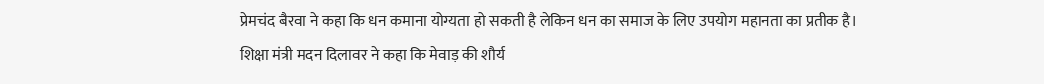प्रेमचंद बैरवा ने कहा कि धन कमाना योग्यता हो सकती है लेकिन धन का समाज के लिए उपयोग महानता का प्रतीक है।
शिक्षा मंत्री मदन दिलावर ने कहा कि मेवाड़ की शौर्य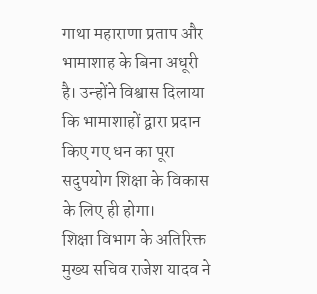गाथा महाराणा प्रताप और भामाशाह के बिना अधूरी है। उन्होंने विश्वास दिलाया कि भामाशाहों द्वारा प्रदान किए गए धन का पूरा सदुपयोग शिक्षा के विकास के लिए ही होगा।
शिक्षा विभाग के अतिरिक्त मुख्य सचिव राजेश यादव ने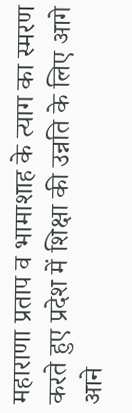महाराणा प्रताप व भामाशाह के त्याग का स्मरण करते हुए प्रदेश में शिक्षा की उन्नति के लिए आगे आने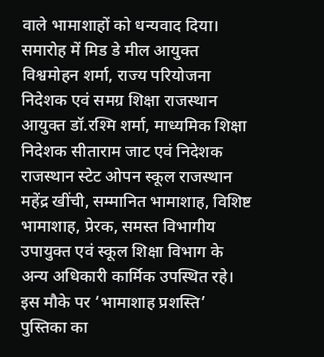वाले भामाशाहों को धन्यवाद दिया।
समारोह में मिड डे मील आयुक्त विश्वमोहन शर्मा, राज्य परियोजना निदेशक एवं समग्र शिक्षा राजस्थान आयुक्त डॉ.रश्मि शर्मा, माध्यमिक शिक्षा निदेशक सीताराम जाट एवं निदेशक राजस्थान स्टेट ओपन स्कूल राजस्थान महेंद्र खींची, सम्मानित भामाशाह, विशिष्ट भामाशाह, प्रेरक, समस्त विभागीय उपायुक्त एवं स्कूल शिक्षा विभाग के अन्य अधिकारी कार्मिक उपस्थित रहे। इस मौके पर ‘भामाशाह प्रशस्ति’ पुस्तिका का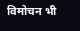विमोचन भी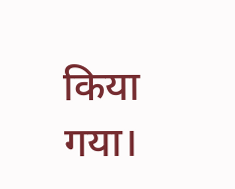किया गया।